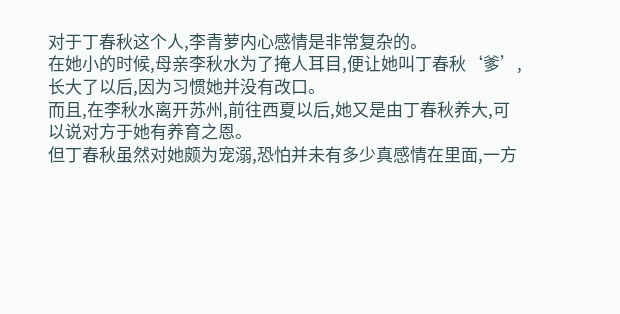对于丁春秋这个人,李青萝内心感情是非常复杂的。
在她小的时候,母亲李秋水为了掩人耳目,便让她叫丁春秋‘爹’,长大了以后,因为习惯她并没有改口。
而且,在李秋水离开苏州,前往西夏以后,她又是由丁春秋养大,可以说对方于她有养育之恩。
但丁春秋虽然对她颇为宠溺,恐怕并未有多少真感情在里面,一方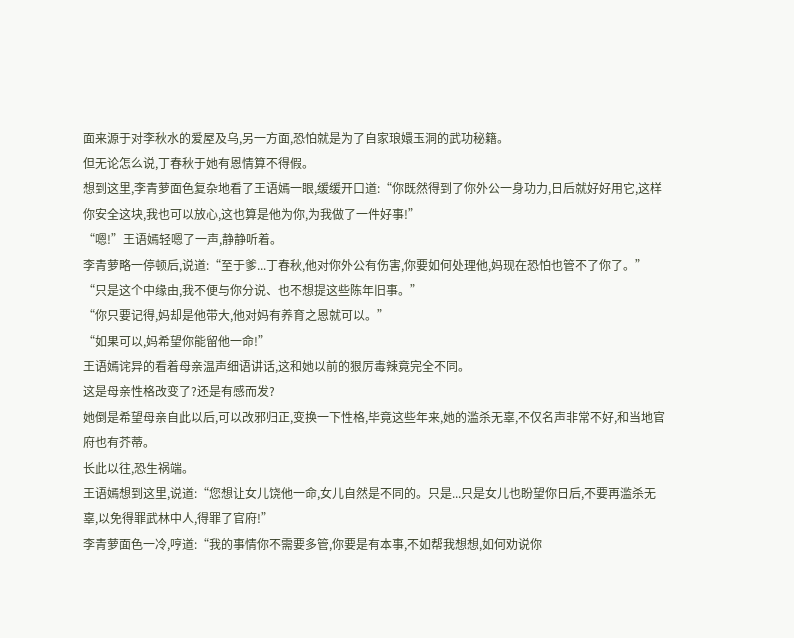面来源于对李秋水的爱屋及乌,另一方面,恐怕就是为了自家琅嬛玉洞的武功秘籍。
但无论怎么说,丁春秋于她有恩情算不得假。
想到这里,李青萝面色复杂地看了王语嫣一眼,缓缓开口道:“你既然得到了你外公一身功力,日后就好好用它,这样你安全这块,我也可以放心,这也算是他为你,为我做了一件好事!”
“嗯!”王语嫣轻嗯了一声,静静听着。
李青萝略一停顿后,说道:“至于爹...丁春秋,他对你外公有伤害,你要如何处理他,妈现在恐怕也管不了你了。”
“只是这个中缘由,我不便与你分说、也不想提这些陈年旧事。”
“你只要记得,妈却是他带大,他对妈有养育之恩就可以。”
“如果可以,妈希望你能留他一命!”
王语嫣诧异的看着母亲温声细语讲话,这和她以前的狠厉毒辣竟完全不同。
这是母亲性格改变了?还是有感而发?
她倒是希望母亲自此以后,可以改邪归正,变换一下性格,毕竟这些年来,她的滥杀无辜,不仅名声非常不好,和当地官府也有芥蒂。
长此以往,恐生祸端。
王语嫣想到这里,说道:“您想让女儿饶他一命,女儿自然是不同的。只是...只是女儿也盼望你日后,不要再滥杀无辜,以免得罪武林中人,得罪了官府!”
李青萝面色一冷,哼道:“我的事情你不需要多管,你要是有本事,不如帮我想想,如何劝说你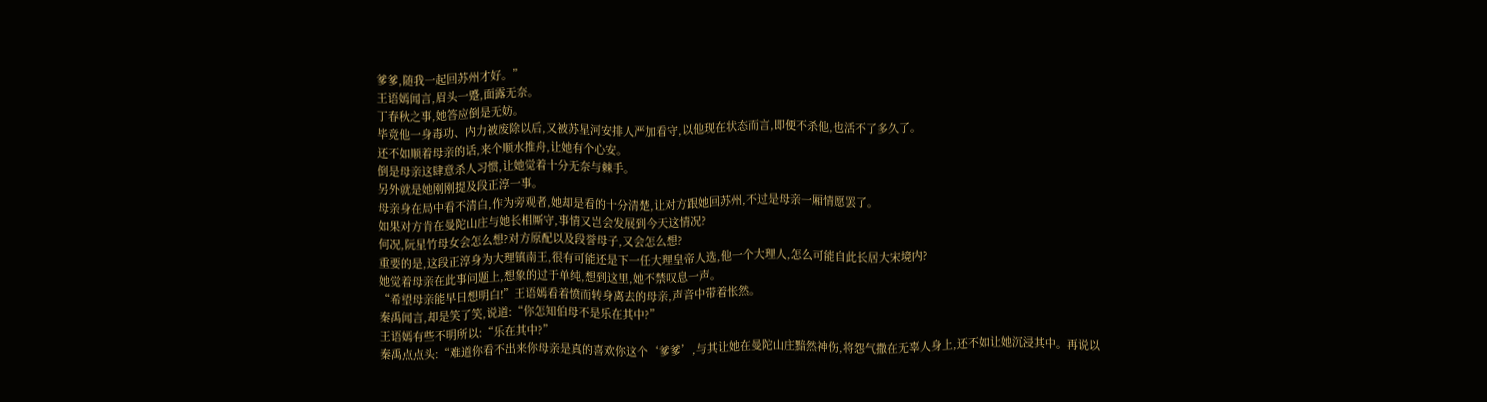爹爹,随我一起回苏州才好。”
王语嫣闻言,眉头一蹙,面露无奈。
丁春秋之事,她答应倒是无妨。
毕竟他一身毒功、内力被废除以后,又被苏星河安排人严加看守,以他现在状态而言,即便不杀他,也活不了多久了。
还不如顺着母亲的话,来个顺水推舟,让她有个心安。
倒是母亲这肆意杀人习惯,让她觉着十分无奈与棘手。
另外就是她刚刚提及段正淳一事。
母亲身在局中看不清白,作为旁观者,她却是看的十分清楚,让对方跟她回苏州,不过是母亲一厢情愿罢了。
如果对方肯在曼陀山庄与她长相厮守,事情又岂会发展到今天这情况?
何况,阮星竹母女会怎么想?对方原配以及段誉母子,又会怎么想?
重要的是,这段正淳身为大理镇南王,很有可能还是下一任大理皇帝人选,他一个大理人,怎么可能自此长居大宋境内?
她觉着母亲在此事问题上,想象的过于单纯,想到这里,她不禁叹息一声。
“希望母亲能早日想明白!”王语嫣看着愤而转身离去的母亲,声音中带着怅然。
秦禹闻言,却是笑了笑,说道:“你怎知伯母不是乐在其中?”
王语嫣有些不明所以:“乐在其中?”
秦禹点点头:“难道你看不出来你母亲是真的喜欢你这个‘爹爹’,与其让她在曼陀山庄黯然神伤,将怨气撒在无辜人身上,还不如让她沉浸其中。再说以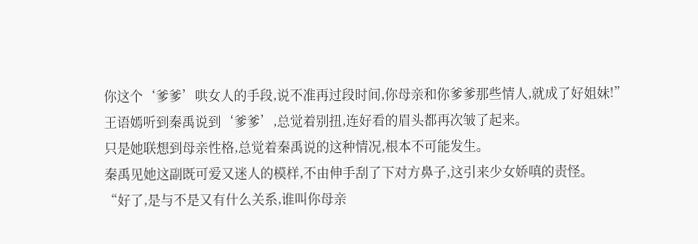你这个‘爹爹’哄女人的手段,说不准再过段时间,你母亲和你爹爹那些情人,就成了好姐妹!”
王语嫣听到秦禹说到‘爹爹’,总觉着别扭,连好看的眉头都再次皱了起来。
只是她联想到母亲性格,总觉着秦禹说的这种情况,根本不可能发生。
秦禹见她这副既可爱又迷人的模样,不由伸手刮了下对方鼻子,这引来少女娇嗔的责怪。
“好了,是与不是又有什么关系,谁叫你母亲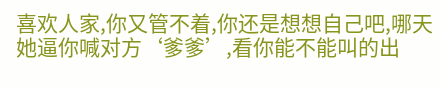喜欢人家,你又管不着,你还是想想自己吧,哪天她逼你喊对方‘爹爹’,看你能不能叫的出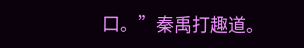口。”秦禹打趣道。